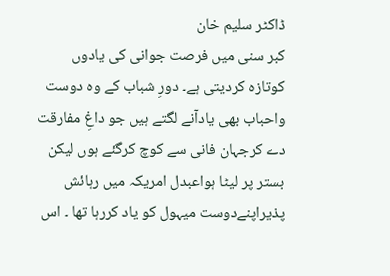ڈاکٹر سلیم خان
کبر سنی میں فرصت جوانی کی یادوں کوتازہ کردیتی ہے۔ دورِ شباب کے وہ دوست واحباب بھی یادآنے لگتے ہیں جو داغِ مفارقت دے کرجہان فانی سے کوچ کرگئے ہوں لیکن بستر پر لیٹا ہواعبدل امریکہ میں رہائش پذیراپنےدوست میہول کو یاد کررہا تھا ۔ اس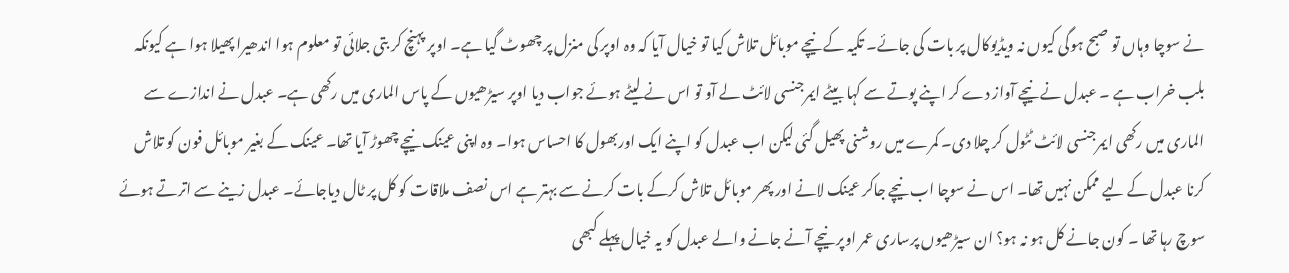نے سوچا وہاں تو صبح ہوگی کیوں نہ ویڈیوکال پر بات کی جائے۔ تکیہ کے نیچے موبائل تلاش کیا تو خیال آیا کہ وہ اوپر کی منزل پر چھوٹ گیا ہے۔ اوپر پہنچ کر بتی جلائی تو معلوم ہوا اندھیرا پھیلا ہوا ہے کیونکہ بلب خراب ہے ۔ عبدل نے نیچے آواز دے کر اپنے پوتے سے کہا بیٹے ایمرجنسی لائٹ لے آو تو اس نے لیٹے ہوئے جواب دیا اوپر سیڑھیوں کے پاس الماری میں رکھی ہے۔ عبدل نے اندازے سے الماری میں رکھی ایمرجنسی لائٹ ٹٹول کر چلا دی۔ کمرے میں روشنی پھیل گئی لیکن اب عبدل کو اپنے ایک اوربھول کا احساس ہوا۔ وہ اپنی عینک نیچے چھوڑ آیا تھا۔ عینک کے بغیر موبائل فون کو تلاش کرنا عبدل کے لیے ممکن نہیں تھا۔ اس نے سوچا اب نیچے جاکر عینک لانے اور پھر موبائل تلاش کرکے بات کرنے سے بہتر ہے اس نصف ملاقات کو کل پر ٹال دیاجائے۔ عبدل زینے سے اترتے ہوئے سوچ رہا تھا ۔ کون جانے کل ہو نہ ہو؟ ان سیڑھیوں پرساری عمر اوپر نیچے آنے جانے والے عبدل کو یہ خیال پہلے کبھی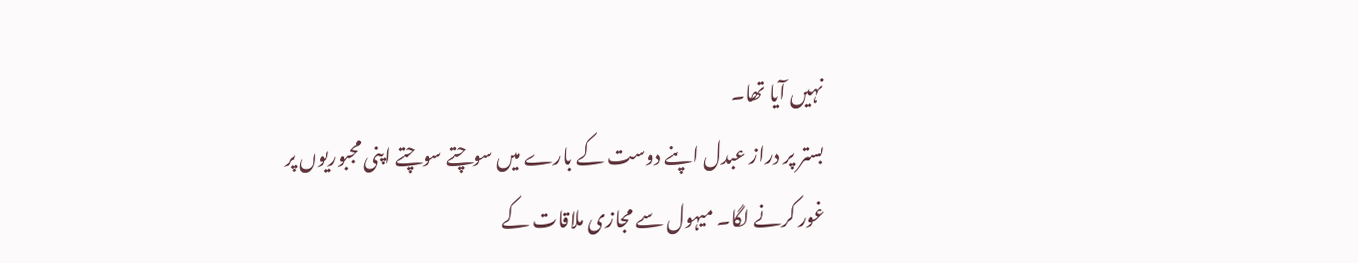نہیں آیا تھا۔
بستر پر دراز عبدل اپنے دوست کے بارے میں سوچتے سوچتے اپنی مجبوریوں پر غور کرنے لگا۔ میہول سے مجازی ملاقات کے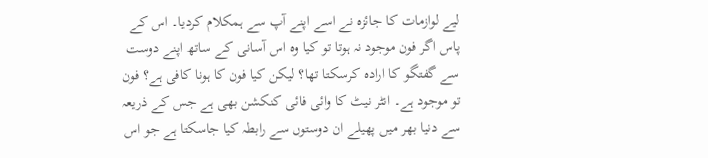لیے لوازمات کا جائزہ نے اسے اپنے آپ سے ہمکلام کردیا۔ اس کے پاس اگر فون موجود نہ ہوتا تو کیا وہ اس آسانی کے ساتھ اپنے دوست سے گفتگو کا ارادہ کرسکتا تھا؟ لیکن کیا فون کا ہونا کافی ہے؟ فون تو موجود ہے۔ انٹر نیٹ کا وائی فائی کنکشن بھی ہے جس کے ذریعہ سے دنیا بھر میں پھیلے ان دوستوں سے رابطہ کیا جاسکتا ہے جو اس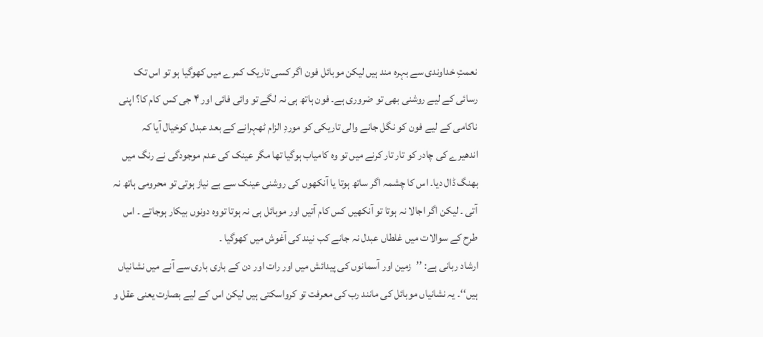نعمتِ خداوندی سے بہرہ مند ہیں لیکن موبائل فون اگر کسی تاریک کمرے میں کھوگیا ہو تو اس تک رسائی کے لیے روشنی بھی تو ضروری ہے۔ فون ہاتھ ہی نہ لگے تو وائی فائی اور ۴ جی کس کام کا؟ اپنی ناکامی کے لیے فون کو نگل جانے والی تاریکی کو موردِ الزام ٹھہرانے کے بعد عبدل کوخیال آیا کہ اندھیرے کی چادر کو تار تار کرنے میں تو وہ کامیاب ہوگیا تھا مگر عینک کی عدم موجودگی نے رنگ میں بھنگ ڈال دیا۔ اس کا چشمہ اگر ساتھ ہوتا یا آنکھوں کی روشنی عینک سے بے نیاز ہوتی تو محرومی ہاتھ نہ آتی ۔ لیکن اگر اجالا نہ ہوتا تو آنکھیں کس کام آتیں اور موبائل ہی نہ ہوتا تووہ دونوں بیکار ہوجاتے ۔ اس طرح کے سوالات میں غلطاں عبدل نہ جانے کب نیند کی آغوش میں کھوگیا ۔
ارشاد ربانی ہے: ’’زمین اور آسمانوں کی پیدائش میں اور رات اور دن کے باری باری سے آنے میں نشانیاں ہیں‘‘۔ یہ نشانیاں موبائل کی مانند رب کی معرفت تو کرواسکتی ہیں لیکن اس کے لیے بصارت یعنی عقل و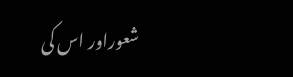شعوراور اس کی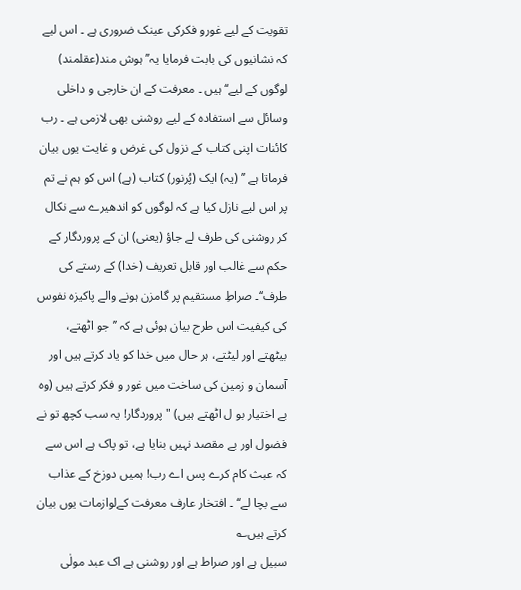تقویت کے لیے غورو فکرکی عینک ضروری ہے ۔ اس لیے کہ نشانیوں کی بابت فرمایا یہ’’ہوش مند(عقلمند) لوگوں کے لیے‘‘ ہیں ۔ معرفت کے ان خارجی و داخلی وسائل سے استفادہ کے لیے روشنی بھی لازمی ہے ۔ رب کائنات اپنی کتاب کے نزول کی غرض و غایت یوں بیان فرماتا ہے ’’ (یہ) ایک (پُرنور) کتاب (ہے) اس کو ہم نے تم پر اس لیے نازل کیا ہے کہ لوگوں کو اندھیرے سے نکال کر روشنی کی طرف لے جاؤ (یعنی) ان کے پروردگار کے حکم سے غالب اور قابل تعریف (خدا) کے رستے کی طرف‘‘۔ صراطِ مستقیم پر گامزن ہونے والے پاکیزہ نفوس کی کیفیت اس طرح بیان ہوئی ہے کہ ’’ جو اٹھتے، بیٹھتے اور لیٹتے، ہر حال میں خدا کو یاد کرتے ہیں اور آسمان و زمین کی ساخت میں غور و فکر کرتے ہیں (وہ بے اختیار بو ل اٹھتے ہیں) "پروردگار! یہ سب کچھ تو نے فضول اور بے مقصد نہیں بنایا ہے، تو پاک ہے اس سے کہ عبث کام کرے پس اے رب! ہمیں دوزخ کے عذاب سے بچا لے‘‘ ۔ افتخار عارف معرفت کےلوازمات یوں بیان کرتے ہیں؎
سبیل ہے اور صراط ہے اور روشنی ہے اک عبد مولٰی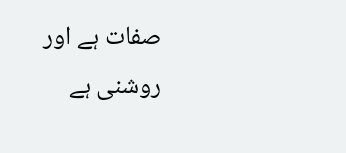صفات ہے اور روشنی ہے